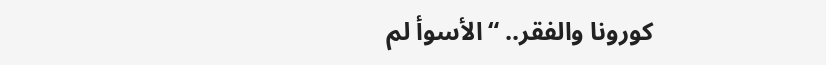كورونا والفقر.. “الأسوأ لم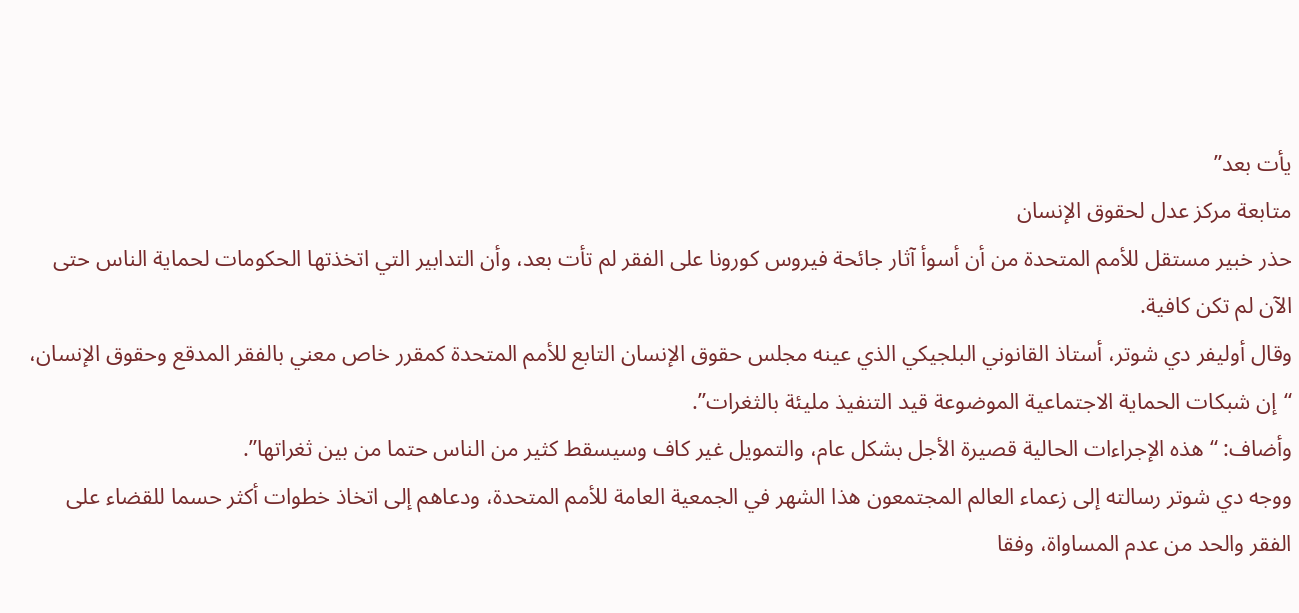يأت بعد”
متابعة مركز عدل لحقوق الإنسان
حذر خبير مستقل للأمم المتحدة من أن أسوأ آثار جائحة فيروس كورونا على الفقر لم تأت بعد، وأن التدابير التي اتخذتها الحكومات لحماية الناس حتى الآن لم تكن كافية.
وقال أوليفر دي شوتر، أستاذ القانوني البلجيكي الذي عينه مجلس حقوق الإنسان التابع للأمم المتحدة كمقرر خاص معني بالفقر المدقع وحقوق الإنسان، “إن شبكات الحماية الاجتماعية الموضوعة قيد التنفيذ مليئة بالثغرات”.
وأضاف: “هذه الإجراءات الحالية قصيرة الأجل بشكل عام، والتمويل غير كاف وسيسقط كثير من الناس حتما من بين ثغراتها”.
ووجه دي شوتر رسالته إلى زعماء العالم المجتمعون هذا الشهر في الجمعية العامة للأمم المتحدة، ودعاهم إلى اتخاذ خطوات أكثر حسما للقضاء على الفقر والحد من عدم المساواة، وفقا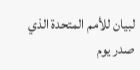لبيان للأمم المتحدة الذي صدر يوم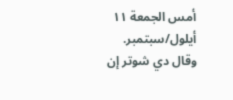أمس الجمعة ١١ أيلول/سبتمبر.
وقال دي شوتر إن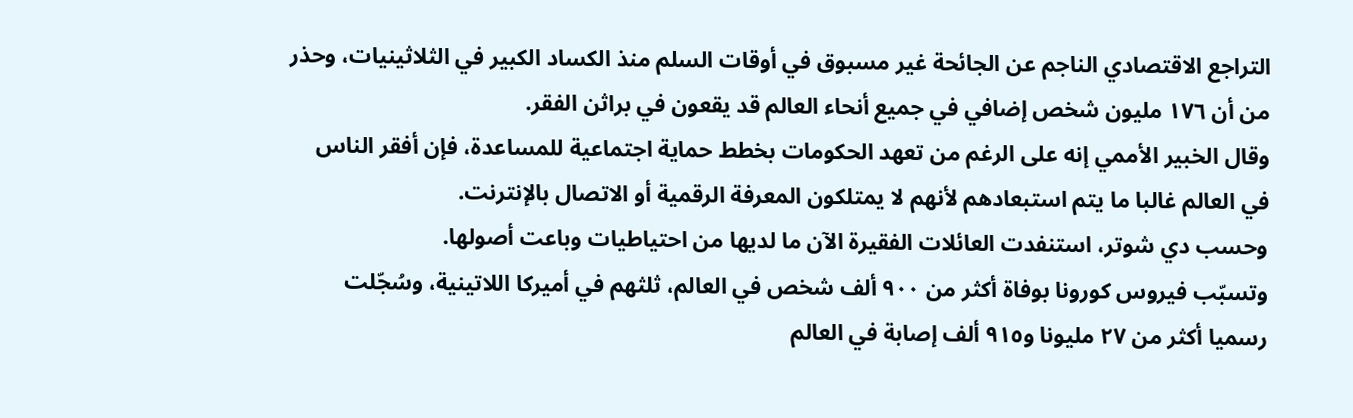التراجع الاقتصادي الناجم عن الجائحة غير مسبوق في أوقات السلم منذ الكساد الكبير في الثلاثينيات، وحذر من أن ١٧٦ مليون شخص إضافي في جميع أنحاء العالم قد يقعون في براثن الفقر.
وقال الخبير الأممي إنه على الرغم من تعهد الحكومات بخطط حماية اجتماعية للمساعدة، فإن أفقر الناس في العالم غالبا ما يتم استبعادهم لأنهم لا يمتلكون المعرفة الرقمية أو الاتصال بالإنترنت.
وحسب دي شوتر، استنفدت العائلات الفقيرة الآن ما لديها من احتياطيات وباعت أصولها.
وتسبّب فيروس كورونا بوفاة أكثر من ٩٠٠ ألف شخص في العالم، ثلثهم في أميركا اللاتينية، وسُجّلت رسميا أكثر من ٢٧ مليونا و٩١٥ ألف إصابة في العالم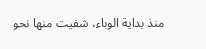منذ بداية الوباء، شفيت منها نحو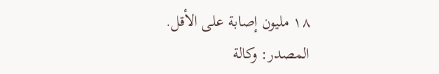١٨ مليون إصابة على الأقل.
المصدر: وكالة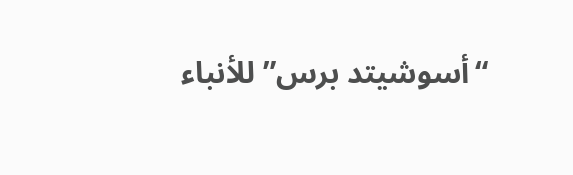“أسوشيتد برس” للأنباء